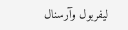ليفربول وآرسنال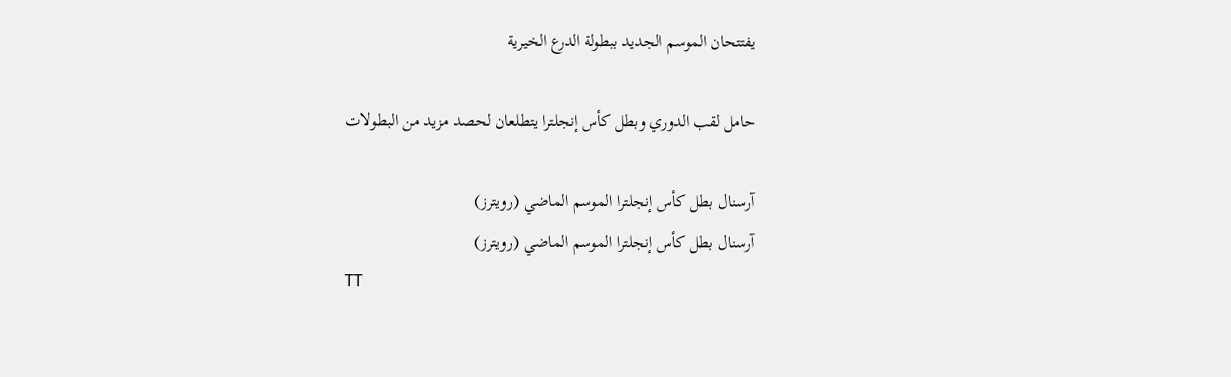يفتتحان الموسم الجديد ببطولة الدرع الخيرية

حامل لقب الدوري وبطل كأس إنجلترا يتطلعان لحصد مزيد من البطولات

آرسنال بطل كأس إنجلترا الموسم الماضي (رويترز)
آرسنال بطل كأس إنجلترا الموسم الماضي (رويترز)
TT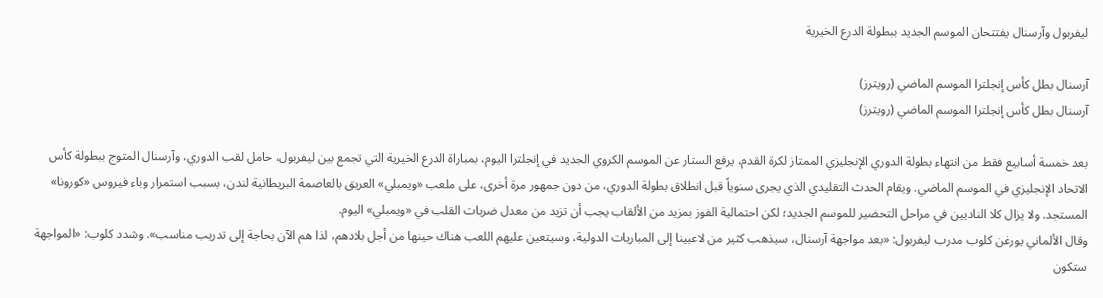ليفربول وآرسنال يفتتحان الموسم الجديد ببطولة الدرع الخيرية

آرسنال بطل كأس إنجلترا الموسم الماضي (رويترز)
آرسنال بطل كأس إنجلترا الموسم الماضي (رويترز)

بعد خمسة أسابيع فقط من انتهاء بطولة الدوري الإنجليزي الممتاز لكرة القدم، يرفع الستار عن الموسم الكروي الجديد في إنجلترا اليوم، بمباراة الدرع الخيرية التي تجمع بين ليفربول، حامل لقب الدوري، وآرسنال المتوج ببطولة كأس الاتحاد الإنجليزي في الموسم الماضي. ويقام الحدث التقليدي الذي يجرى سنوياً قبل انطلاق بطولة الدوري، من دون جمهور مرة أخرى، على ملعب «ويمبلي» العريق بالعاصمة البريطانية لندن، بسبب استمرار وباء فيروس «كورونا» المستجد. ولا يزال كلا الناديين في مراحل التحضير للموسم الجديد؛ لكن احتمالية الفوز بمزيد من الألقاب يجب أن تزيد من معدل ضربات القلب في «ويمبلي» اليوم.
وقال الألماني يورغن كلوب مدرب ليفربول: «بعد مواجهة آرسنال، سيذهب كثير من لاعبينا إلى المباريات الدولية، وسيتعين عليهم اللعب هناك حينها من أجل بلادهم، لذا هم الآن بحاجة إلى تدريب مناسب». وشدد كلوب: «المواجهة ستكون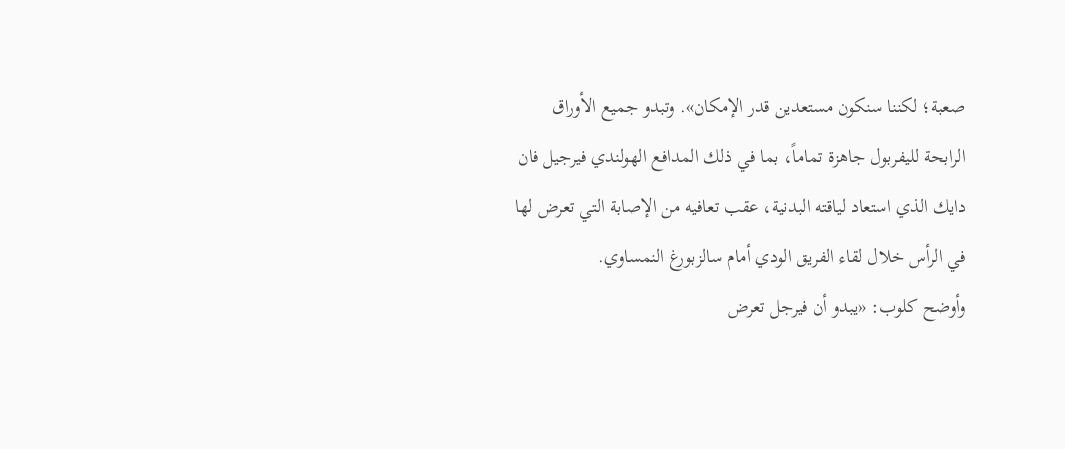صعبة؛ لكننا سنكون مستعدين قدر الإمكان». وتبدو جميع الأوراق الرابحة لليفربول جاهزة تماماً، بما في ذلك المدافع الهولندي فيرجيل فان دايك الذي استعاد لياقته البدنية، عقب تعافيه من الإصابة التي تعرض لها في الرأس خلال لقاء الفريق الودي أمام سالزبورغ النمساوي.
وأوضح كلوب: «يبدو أن فيرجل تعرض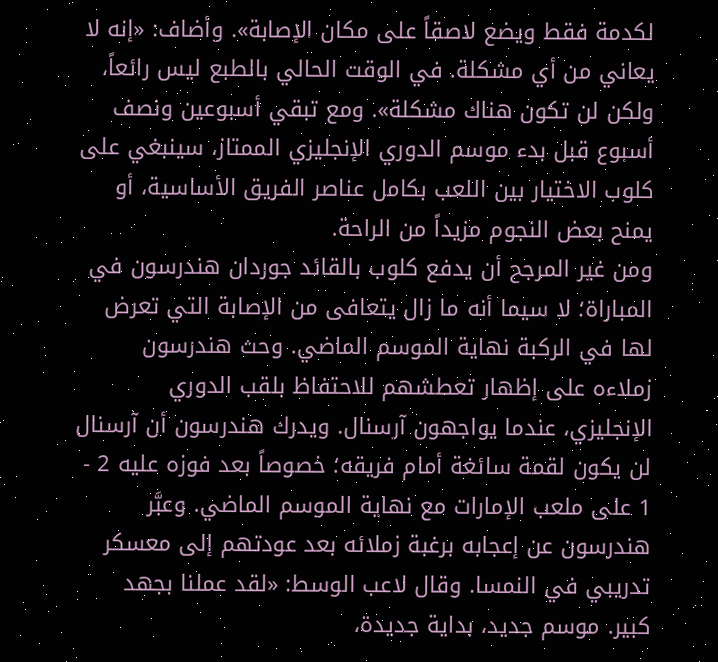لكدمة فقط ويضع لاصقاً على مكان الإصابة». وأضاف: «إنه لا يعاني من أي مشكلة. في الوقت الحالي بالطبع ليس رائعاً، ولكن لن تكون هناك مشكلة». ومع تبقي أسبوعين ونصف أسبوع قبل بدء موسم الدوري الإنجليزي الممتاز، سينبغي على كلوب الاختيار بين اللعب بكامل عناصر الفريق الأساسية، أو يمنح بعض النجوم مزيداً من الراحة.
ومن غير المرجح أن يدفع كلوب بالقائد جوردان هندرسون في المباراة؛ لا سيما أنه ما زال يتعافى من الإصابة التي تعرض لها في الركبة نهاية الموسم الماضي. وحث هندرسون زملاءه على إظهار تعطشهم للاحتفاظ بلقب الدوري الإنجليزي، عندما يواجهون آرسنال. ويدرك هندرسون أن آرسنال لن يكون لقمة سائغة أمام فريقه؛ خصوصاً بعد فوزه عليه 2 - 1 على ملعب الإمارات مع نهاية الموسم الماضي. وعبَّر هندرسون عن إعجابه برغبة زملائه بعد عودتهم إلى معسكر تدريبي في النمسا. وقال لاعب الوسط: «لقد عملنا بجهد كبير. موسم جديد، بداية جديدة،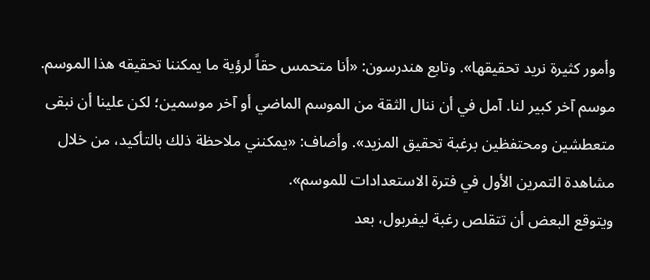وأمور كثيرة نريد تحقيقها». وتابع هندرسون: «أنا متحمس حقاً لرؤية ما يمكننا تحقيقه هذا الموسم. موسم آخر كبير لنا. آمل في أن ننال الثقة من الموسم الماضي أو آخر موسمين؛ لكن علينا أن نبقى متعطشين ومحتفظين برغبة تحقيق المزيد». وأضاف: «يمكنني ملاحظة ذلك بالتأكيد، من خلال مشاهدة التمرين الأول في فترة الاستعدادات للموسم».
ويتوقع البعض أن تتقلص رغبة ليفربول، بعد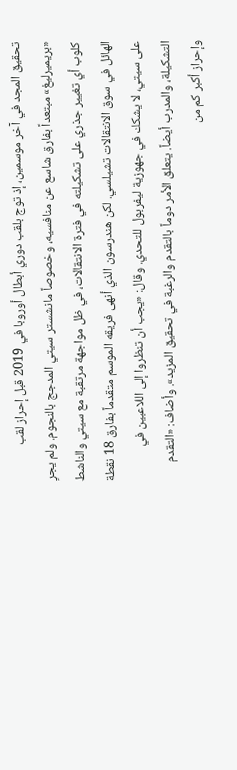تحقيق المجد في آخر موسمين، إذ توج بلقب دوري أبطال أوروبا في 2019 قبل إحراز لقب «بريميرليغ» مبتعداً بفارق شاسع عن منافسيه، وخصوصاً مانشستر سيتي المدجج بالنجوم. ولم يجرِ كلوب أي تغيير جذري على تشكيلته في فترة الانتقالات، في ظل مواجهة مرتقبة مع سيتي والناشط الهائل في سوق الانتقالات تشيلسي. لكن هندرسون الذي أنهى فريقه الموسم متقدماً بفارق 18 نقطة على سيتي، لا يشكك في جهوزية ليفربول للتحدي. وقال: «يجب أن تنظروا إلى اللاعبين في التشكيلة، والمدرب أيضاً. يتعلق الأمر دوماً بالتقدم والرغبة في تحقيق المزيد». وأضاف: «التقدم وإحراز أكبر كم من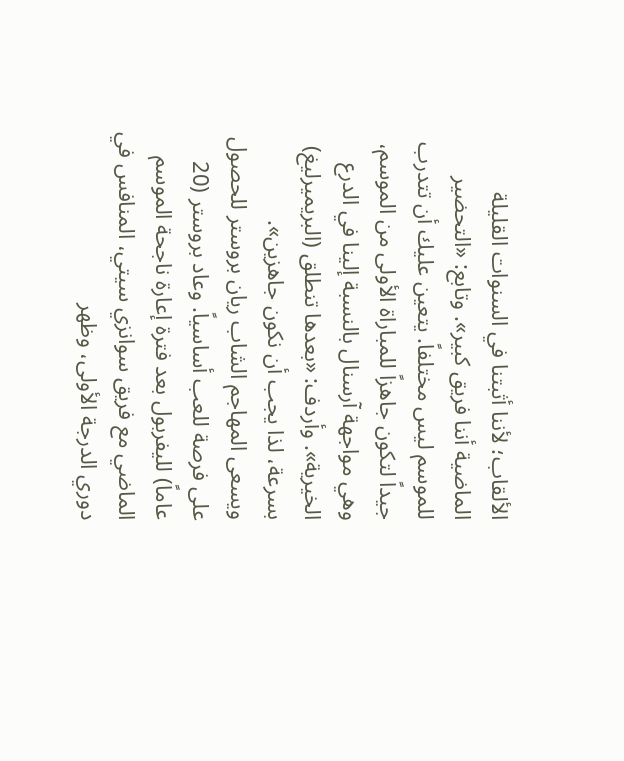الألقاب؛ لأننا أثبتنا في السنوات القليلة الماضية أننا فريق كبير». وتابع: «التحضير للموسم ليس مختلفاً. يتعين عليك أن تتدرب جيداً لتكون جاهزاً للمباراة الأولى من الموسم، وهي مواجهة آرسنال بالنسبة إلينا في الدرع الخيرية». وأردف: «بعدها تنطلق (البريميرليغ) بسرعة، لذا يجب أن نكون جاهزين».
ويسعى المهاجم الشاب ريان بروستر للحصول على فرصة للعب أساسياً. وعاد بروستر (20 عاماً) لليفربول بعد فترة إعارة ناجحة الموسم الماضي مع فريق سوانزي سيتي، المنافس في دوري الدرجة الأولى، وظهر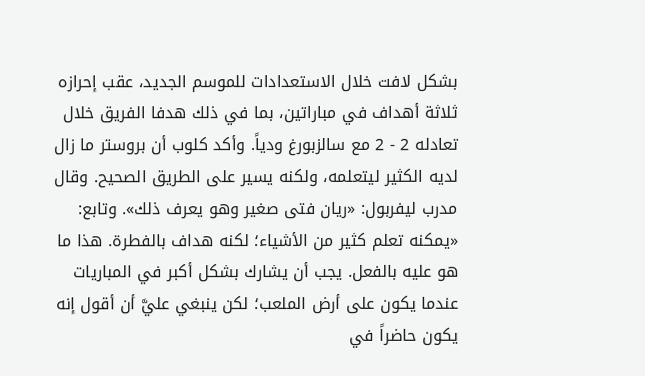بشكل لافت خلال الاستعدادات للموسم الجديد، عقب إحرازه ثلاثة أهداف في مباراتين، بما في ذلك هدفا الفريق خلال تعادله 2 - 2 مع سالزبورغ ودياً. وأكد كلوب أن بروستر ما زال لديه الكثير ليتعلمه، ولكنه يسير على الطريق الصحيح. وقال مدرب ليفربول: «ريان فتى صغير وهو يعرف ذلك». وتابع: «يمكنه تعلم كثير من الأشياء؛ لكنه هداف بالفطرة. هذا ما هو عليه بالفعل. يجب أن يشارك بشكل أكبر في المباريات عندما يكون على أرض الملعب؛ لكن ينبغي عليَّ أن أقول إنه يكون حاضراً في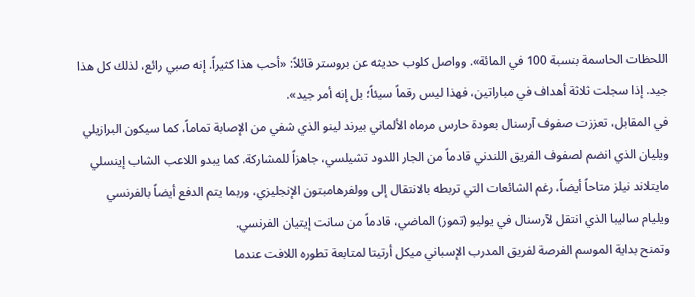اللحظات الحاسمة بنسبة 100 في المائة». وواصل كلوب حديثه عن بروستر قائلاً: «أحب هذا كثيراً. إنه صبي رائع، لذلك كل هذا جيد. إذا سجلت ثلاثة أهداف في مباراتين، فهذا ليس رقماً سيئاً؛ بل إنه أمر جيد».
في المقابل، تعززت صفوف آرسنال بعودة حارس مرماه الألماني بيرند لينو الذي شفي من الإصابة تماماً، كما سيكون البرازيلي ويليان الذي انضم لصفوف الفريق اللندني قادماً من الجار اللدود تشيلسي، جاهزاً للمشاركة. كما يبدو اللاعب الشاب إينسلي مايتلاند نيلز متاحاً أيضاً، رغم الشائعات التي تربطه بالانتقال إلى وولفرهامبتون الإنجليزي، وربما يتم الدفع أيضاً بالفرنسي ويليام ساليبا الذي انتقل لآرسنال في يوليو (تموز) الماضي، قادماً من سانت إيتيان الفرنسي.
وتمنح بداية الموسم الفرصة لفريق المدرب الإسباني ميكل أرتيتا لمتابعة تطوره اللافت عندما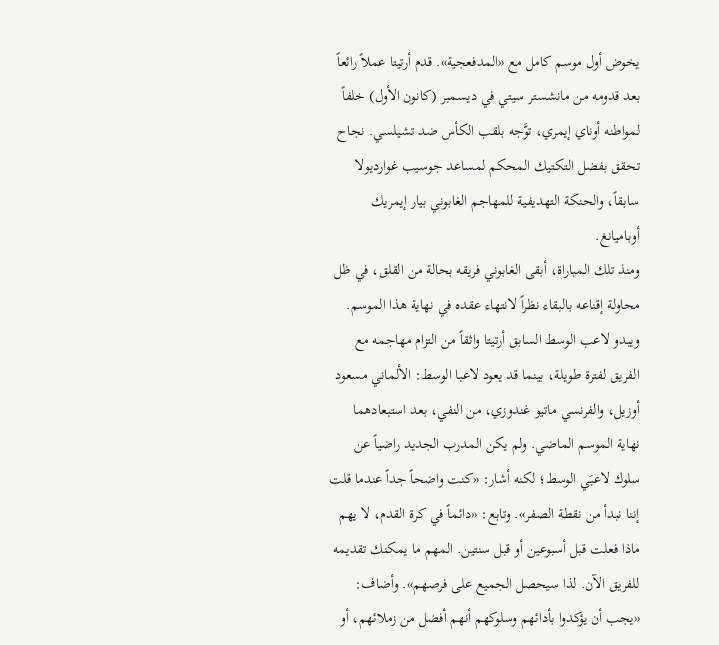يخوض أول موسم كامل مع «المدفعجية». قدم أرتيتا عملاً رائعاً بعد قدومه من مانشستر سيتي في ديسمبر (كانون الأول) خلفاً لمواطنه أوناي إيمري، توَّجه بلقب الكأس ضد تشيلسي. نجاح تحقق بفضل التكتيك المحكم لمساعد جوسيب غوارديولا سابقاً، والحنكة التهديفية للمهاجم الغابوني بيار إيمريك أوباميانغ.
ومنذ تلك المباراة، أبقى الغابوني فريقه بحالة من القلق، في ظل محاولة إقناعه بالبقاء نظراً لانتهاء عقده في نهاية هذا الموسم. ويبدو لاعب الوسط السابق أرتيتا واثقاً من التزام مهاجمه مع الفريق لفترة طويلة، بينما قد يعود لاعبا الوسط: الألماني مسعود أوزيل، والفرنسي ماتيو غندوزي، من النفي، بعد استبعادهما نهاية الموسم الماضي. ولم يكن المدرب الجديد راضياً عن سلوك لاعبَي الوسط؛ لكنه أشار: «كنت واضحاً جداً عندما قلت إننا نبدأ من نقطة الصفر». وتابع: «دائماً في كرة القدم، لا يهم ماذا فعلت قبل أسبوعين أو قبل سنتين. المهم ما يمكنك تقديمه للفريق الآن. لذا سيحصل الجميع على فرصهم». وأضاف: «يجب أن يؤكدوا بأدائهم وسلوكهم أنهم أفضل من زملائهم، أو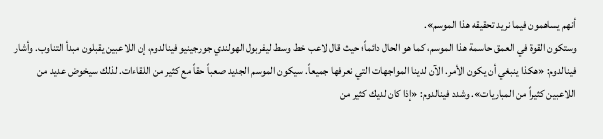أنهم يساهمون فيما نريد تحقيقه هذا الموسم».
وستكون القوة في العمق حاسمة هذا الموسم، كما هو الحال دائماً؛ حيث قال لاعب خط وسط ليفربول الهولندي جورجينيو فينالدوم، إن اللاعبين يقبلون مبدأ التناوب. وأشار فينالدوم: «هكذا ينبغي أن يكون الأمر. الآن لدينا المواجهات التي نعرفها جميعاً. سيكون الموسم الجديد صعباً حقاً مع كثير من اللقاءات. لذلك سيخوض عديد من اللاعبين كثيراً من المباريات». وشدد فينالدوم: «إذا كان لديك كثير من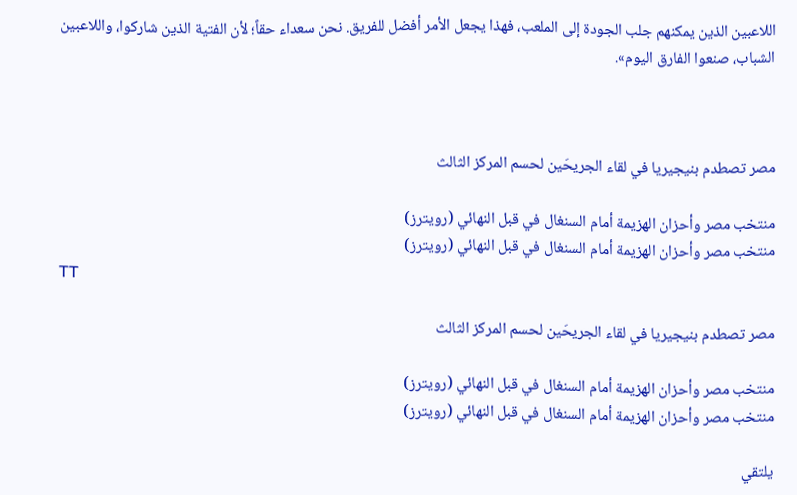اللاعبين الذين يمكنهم جلب الجودة إلى الملعب، فهذا يجعل الأمر أفضل للفريق. نحن سعداء حقاً؛ لأن الفتية الذين شاركوا، واللاعبين الشباب، صنعوا الفارق اليوم».



مصر تصطدم بنيجيريا في لقاء الجريحَين لحسم المركز الثالث

منتخب مصر وأحزان الهزيمة أمام السنغال في قبل النهائي (رويترز)
منتخب مصر وأحزان الهزيمة أمام السنغال في قبل النهائي (رويترز)
TT

مصر تصطدم بنيجيريا في لقاء الجريحَين لحسم المركز الثالث

منتخب مصر وأحزان الهزيمة أمام السنغال في قبل النهائي (رويترز)
منتخب مصر وأحزان الهزيمة أمام السنغال في قبل النهائي (رويترز)

يلتقي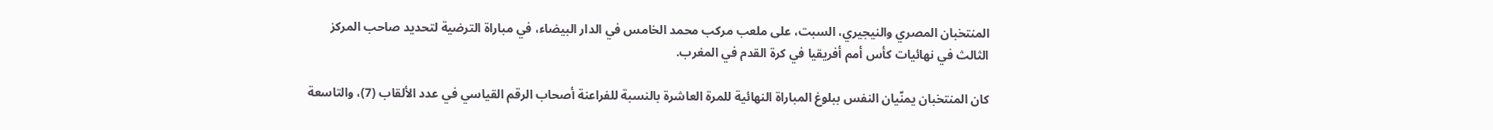المنتخبان المصري والنيجيري، السبت، على ملعب مركب محمد الخامس في الدار البيضاء، في مباراة الترضية لتحديد صاحب المركز الثالث في نهائيات كأس أمم أفريقيا في كرة القدم في المغرب.

كان المنتخبان يمنّيان النفس ببلوغ المباراة النهائية للمرة العاشرة بالنسبة للفراعنة أصحاب الرقم القياسي في عدد الألقاب (7)، والتاسعة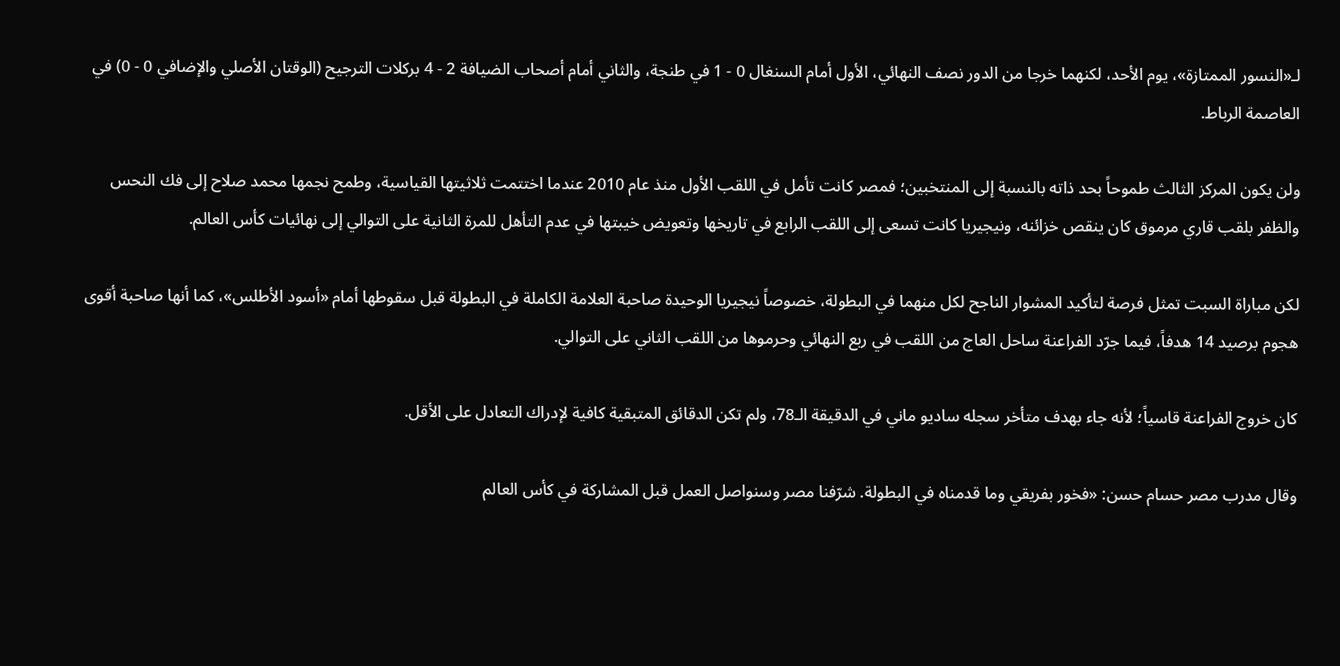لـ«النسور الممتازة»، يوم الأحد، لكنهما خرجا من الدور نصف النهائي، الأول أمام السنغال 0 - 1 في طنجة، والثاني أمام أصحاب الضيافة 2 - 4 بركلات الترجيح (الوقتان الأصلي والإضافي 0 - 0) في العاصمة الرباط.

ولن يكون المركز الثالث طموحاً بحد ذاته بالنسبة إلى المنتخبين؛ فمصر كانت تأمل في اللقب الأول منذ عام 2010 عندما اختتمت ثلاثيتها القياسية، وطمح نجمها محمد صلاح إلى فك النحس والظفر بلقب قاري مرموق كان ينقص خزائنه، ونيجيريا كانت تسعى إلى اللقب الرابع في تاريخها وتعويض خيبتها في عدم التأهل للمرة الثانية على التوالي إلى نهائيات كأس العالم.

لكن مباراة السبت تمثل فرصة لتأكيد المشوار الناجح لكل منهما في البطولة، خصوصاً نيجيريا الوحيدة صاحبة العلامة الكاملة في البطولة قبل سقوطها أمام «أسود الأطلس»، كما أنها صاحبة أقوى هجوم برصيد 14 هدفاً، فيما جرّد الفراعنة ساحل العاج من اللقب في ربع النهائي وحرموها من اللقب الثاني على التوالي.

كان خروج الفراعنة قاسياً؛ لأنه جاء بهدف متأخر سجله ساديو ماني في الدقيقة الـ78، ولم تكن الدقائق المتبقية كافية لإدراك التعادل على الأقل.

وقال مدرب مصر حسام حسن: «فخور بفريقي وما قدمناه في البطولة. شرّفنا مصر وسنواصل العمل قبل المشاركة في كأس العالم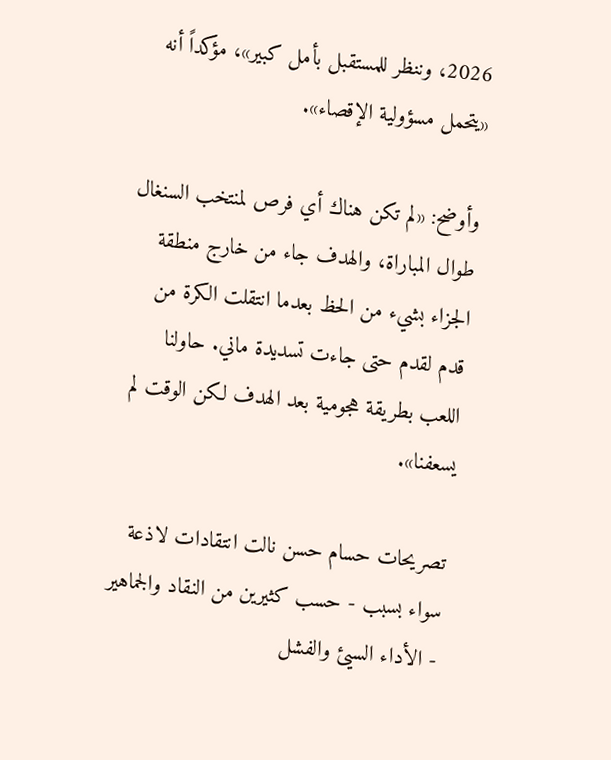2026، وننظر للمستقبل بأمل كبير»، مؤكداً أنه «يتحمل مسؤولية الإقصاء».

وأوضح: «لم تكن هناك أي فرص لمنتخب السنغال طوال المباراة، والهدف جاء من خارج منطقة الجزاء بشيء من الحظ بعدما انتقلت الكرة من قدم لقدم حتى جاءت تسديدة ماني. حاولنا اللعب بطريقة هجومية بعد الهدف لكن الوقت لم يسعفنا».

تصريحات حسام حسن نالت انتقادات لاذعة سواء بسبب - حسب كثيرين من النقاد والجماهير - الأداء السيئ والفشل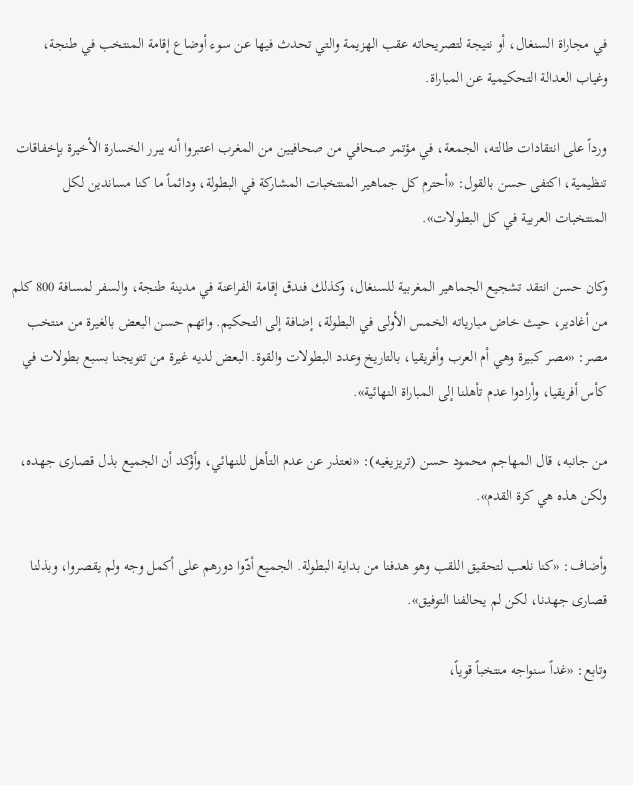في مجاراة السنغال، أو نتيجة لتصريحاته عقب الهزيمة والتي تحدث فيها عن سوء أوضاع إقامة المنتخب في طنجة، وغياب العدالة التحكيمية عن المباراة.

ورداً على انتقادات طالته، الجمعة، في مؤتمر صحافي من صحافيين من المغرب اعتبروا أنه يبرر الخسارة الأخيرة بإخفاقات تنظيمية، اكتفى حسن بالقول: «أحترم كل جماهير المنتخبات المشاركة في البطولة، ودائماً ما كنا مساندين لكل المنتخبات العربية في كل البطولات».

وكان حسن انتقد تشجيع الجماهير المغربية للسنغال، وكذلك فندق إقامة الفراعنة في مدينة طنجة، والسفر لمسافة 800 كلم من أغادير، حيث خاض مبارياته الخمس الأولى في البطولة، إضافة إلى التحكيم. واتهم حسن البعض بالغيرة من منتخب مصر: «مصر كبيرة وهي أم العرب وأفريقيا، بالتاريخ وعدد البطولات والقوة. البعض لديه غيرة من تتويجنا بسبع بطولات في كأس أفريقيا، وأرادوا عدم تأهلنا إلى المباراة النهائية».

من جانبه، قال المهاجم محمود حسن (تريزيغيه): «نعتذر عن عدم التأهل للنهائي، وأؤكد أن الجميع بذل قصارى جهده، ولكن هذه هي كرة القدم».

وأضاف: «كنا نلعب لتحقيق اللقب وهو هدفنا من بداية البطولة. الجميع أدّوا دورهم على أكمل وجه ولم يقصروا، وبذلنا قصارى جهدنا، لكن لم يحالفنا التوفيق».

وتابع: «غداً سنواجه منتخباً قوياً،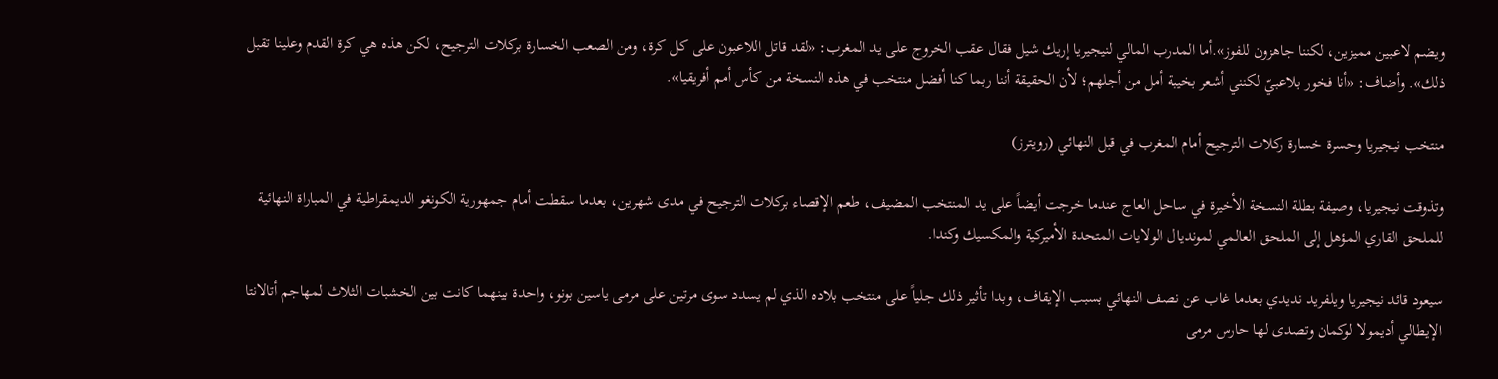ويضم لاعبين مميزين، لكننا جاهزون للفوز».أما المدرب المالي لنيجيريا إريك شيل فقال عقب الخروج على يد المغرب: «لقد قاتل اللاعبون على كل كرة، ومن الصعب الخسارة بركلات الترجيح، لكن هذه هي كرة القدم وعلينا تقبل ذلك». وأضاف: «أنا فخور بلاعبيّ لكنني أشعر بخيبة أمل من أجلهم؛ لأن الحقيقة أننا ربما كنا أفضل منتخب في هذه النسخة من كأس أمم أفريقيا».

منتخب نيجيريا وحسرة خسارة ركلات الترجيح أمام المغرب في قبل النهائي (رويترز)

وتذوقت نيجيريا، وصيفة بطلة النسخة الأخيرة في ساحل العاج عندما خرجت أيضاً على يد المنتخب المضيف، طعم الإقصاء بركلات الترجيح في مدى شهرين، بعدما سقطت أمام جمهورية الكونغو الديمقراطية في المباراة النهائية للملحق القاري المؤهل إلى الملحق العالمي لمونديال الولايات المتحدة الأميركية والمكسيك وكندا.

سيعود قائد نيجيريا ويلفريد نديدي بعدما غاب عن نصف النهائي بسبب الإيقاف، وبدا تأثير ذلك جلياً على منتخب بلاده الذي لم يسدد سوى مرتين على مرمى ياسين بونو، واحدة بينهما كانت بين الخشبات الثلاث لمهاجم أتالانتا الإيطالي أديمولا لوكمان وتصدى لها حارس مرمى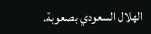الهلال السعودي بصعوبة.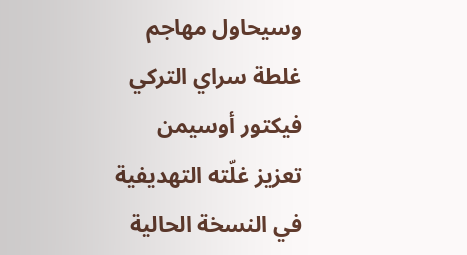وسيحاول مهاجم غلطة سراي التركي فيكتور أوسيمن تعزيز غلّته التهديفية في النسخة الحالية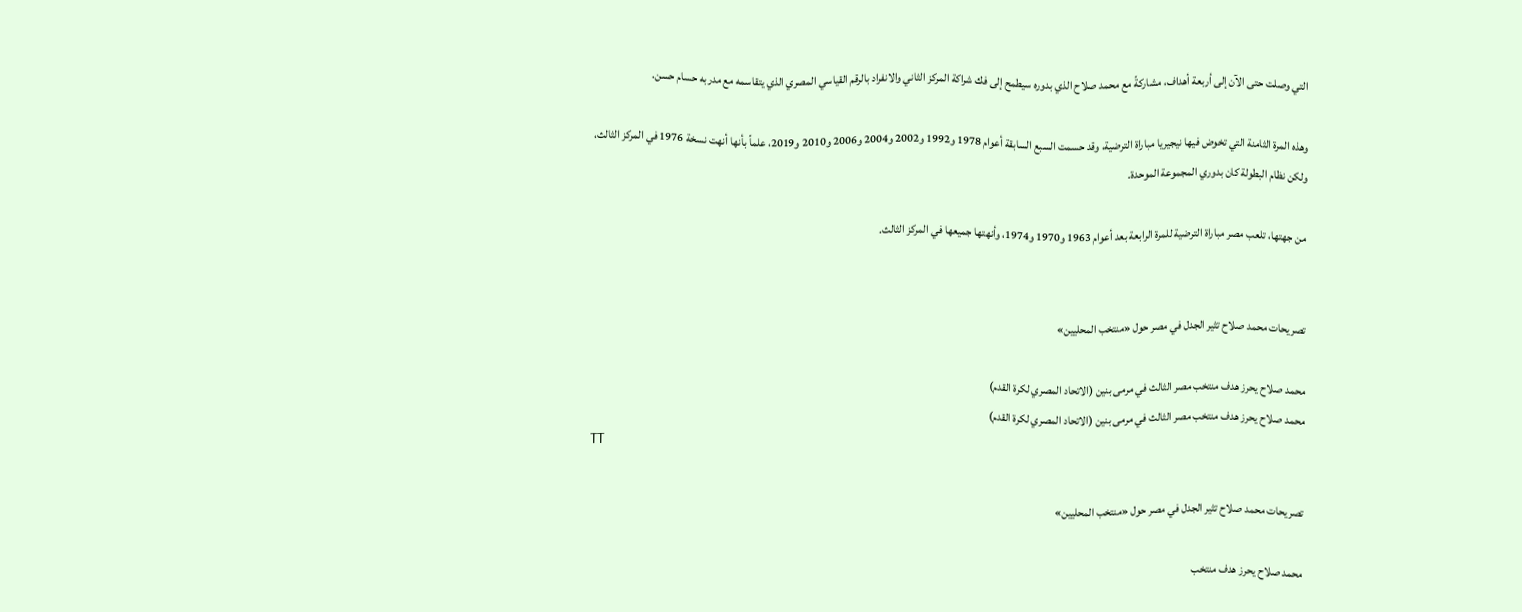التي وصلت حتى الآن إلى أربعة أهداف، مشاركةً مع محمد صلاح الذي بدوره سيطمح إلى فك شراكة المركز الثاني والانفراد بالرقم القياسي المصري الذي يتقاسمه مع مدربه حسام حسن.

وهذه المرة الثامنة التي تخوض فيها نيجيريا مباراة الترضية، وقد حسمت السبع السابقة أعوام 1978 و1992 و2002 و2004 و2006 و2010 و2019، علماً بأنها أنهت نسخة 1976 في المركز الثالث، ولكن نظام البطولة كان بدوري المجموعة الموحدة.

من جهتها، تلعب مصر مباراة الترضية للمرة الرابعة بعد أعوام 1963 و1970 و1974، وأنهتها جميعها في المركز الثالث.


تصريحات محمد صلاح تثير الجدل في مصر حول «منتخب المحليين»

محمد صلاح يحرز هدف منتخب مصر الثالث في مرمى بنين (الاتحاد المصري لكرة القدم)
محمد صلاح يحرز هدف منتخب مصر الثالث في مرمى بنين (الاتحاد المصري لكرة القدم)
TT

تصريحات محمد صلاح تثير الجدل في مصر حول «منتخب المحليين»

محمد صلاح يحرز هدف منتخب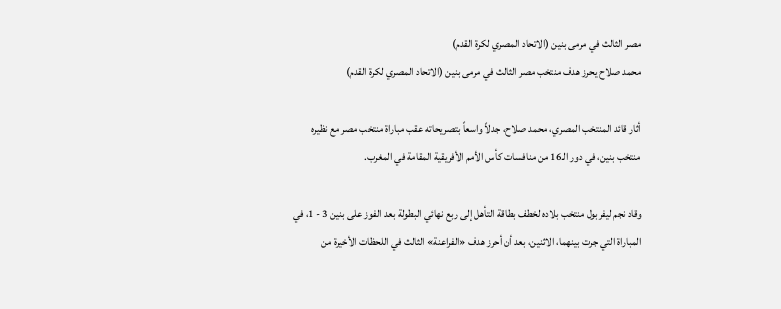مصر الثالث في مرمى بنين (الاتحاد المصري لكرة القدم)
محمد صلاح يحرز هدف منتخب مصر الثالث في مرمى بنين (الاتحاد المصري لكرة القدم)

أثار قائد المنتخب المصري، محمد صلاح، جدلاً واسعاً بتصريحاته عقب مباراة منتخب مصر مع نظيره منتخب بنين، في دور الـ16 من منافسات كأس الأمم الأفريقية المقامة في المغرب.

وقاد نجم ليفربول منتخب بلاده لخطف بطاقة التأهل إلى ربع نهائي البطولة بعد الفوز على بنين 3 - 1، في المباراة التي جرت بينهما، الاثنين، بعد أن أحرز هدف «الفراعنة» الثالث في اللحظات الأخيرة من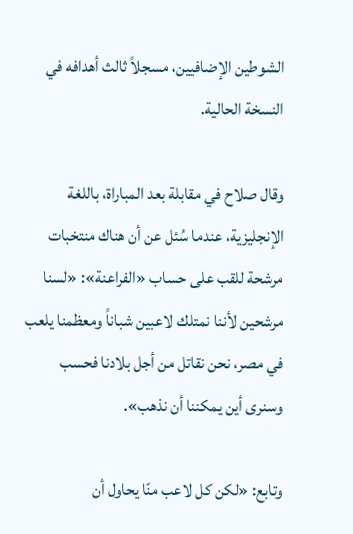الشوطين الإضافيين، مسجلاً ثالث أهدافه في النسخة الحالية.

وقال صلاح في مقابلة بعد المباراة، باللغة الإنجليزية، عندما سُئل عن أن هناك منتخبات مرشحة للقب على حساب «الفراعنة»: «لسنا مرشحين لأننا نمتلك لاعبين شباناً ومعظمنا يلعب في مصر، نحن نقاتل من أجل بلادنا فحسب وسنرى أين يمكننا أن نذهب».

وتابع: «لكن كل لاعب منّا يحاول أن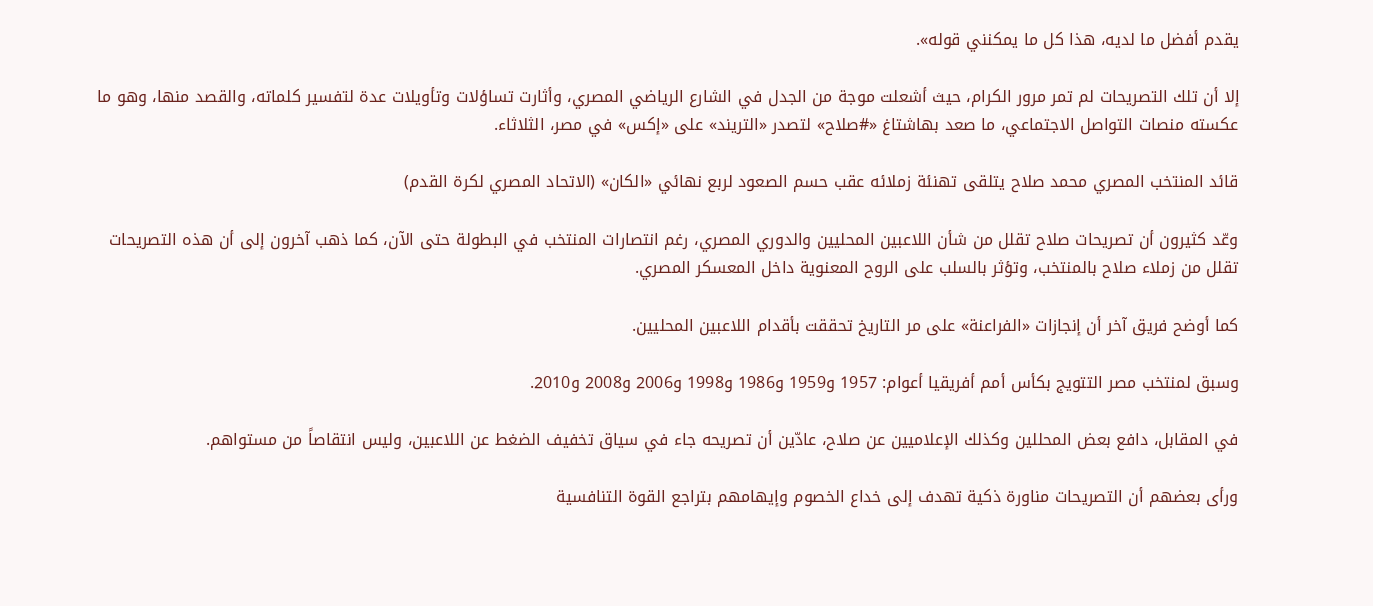يقدم أفضل ما لديه، هذا كل ما يمكنني قوله».

إلا أن تلك التصريحات لم تمر مرور الكرام، حيث أشعلت موجة من الجدل في الشارع الرياضي المصري، وأثارت تساؤلات وتأويلات عدة لتفسير كلماته، والقصد منها، وهو ما عكسته منصات التواصل الاجتماعي، ما صعد بهاشتاغ «#صلاح» لتصدر «التريند» على «إكس» في مصر، الثلاثاء.

قائد المنتخب المصري محمد صلاح يتلقى تهنئة زملائه عقب حسم الصعود لربع نهائي «الكان» (الاتحاد المصري لكرة القدم)

وعّد كثيرون أن تصريحات صلاح تقلل من شأن اللاعبين المحليين والدوري المصري، رغم انتصارات المنتخب في البطولة حتى الآن، كما ذهب آخرون إلى أن هذه التصريحات تقلل من زملاء صلاح بالمنتخب، وتؤثر بالسلب على الروح المعنوية داخل المعسكر المصري.

كما أوضح فريق آخر أن إنجازات «الفراعنة» على مر التاريخ تحققت بأقدام اللاعبين المحليين.

وسبق لمنتخب مصر التتويج بكأس أمم أفريقيا أعوام: 1957 و1959 و1986 و1998 و2006 و2008 و2010.

في المقابل، دافع بعض المحللين وكذلك الإعلاميين عن صلاح، عادّين أن تصريحه جاء في سياق تخفيف الضغط عن اللاعبين، وليس انتقاصاً من مستواهم.

ورأى بعضهم أن التصريحات مناورة ذكية تهدف إلى خداع الخصوم وإيهامهم بتراجع القوة التنافسية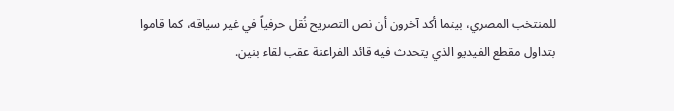للمنتخب المصري، بينما أكد آخرون أن نص التصريح نُقل حرفياً في غير سياقه، كما قاموا بتداول مقطع الفيديو الذي يتحدث فيه قائد الفراعنة عقب لقاء بنين.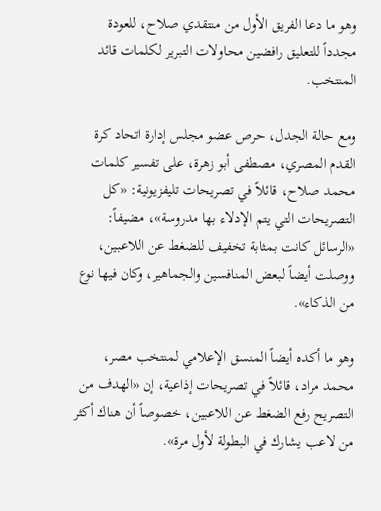وهو ما دعا الفريق الأول من منتقدي صلاح، للعودة مجدداً للتعليق رافضين محاولات التبرير لكلمات قائد المنتخب.

ومع حالة الجدل، حرص عضو مجلس إدارة اتحاد كرة القدم المصري، مصطفى أبو زهرة، على تفسير كلمات محمد صلاح، قائلاً في تصريحات تليفزيونية: «كل التصريحات التي يتم الإدلاء بها مدروسة»، مضيفاً: «الرسائل كانت بمثابة تخفيف للضغط عن اللاعبين، ووصلت أيضاً لبعض المنافسين والجماهير، وكان فيها نوع من الذكاء».

وهو ما أكده أيضاً المنسق الإعلامي لمنتخب مصر، محمد مراد، قائلاً في تصريحات إذاعية، إن «الهدف من التصريح رفع الضغط عن اللاعبين، خصوصاً أن هناك أكثر من لاعب يشارك في البطولة لأول مرة».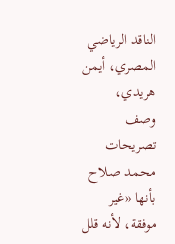الناقد الرياضي المصري، أيمن هريدي، وصف تصريحات محمد صلاح بأنها «غير موفقة، لأنه قلل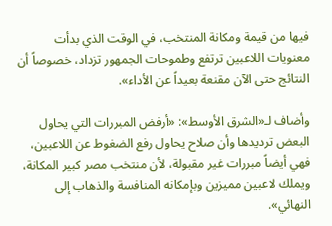فيها من قيمة ومكانة المنتخب، في الوقت الذي بدأت معنويات اللاعبين ترتفع وطموحات الجمهور تزداد، خصوصاً أن النتائج حتى الآن مقنعة بعيداً عن الأداء».

وأضاف لـ«الشرق الأوسط»: «أرفض المبررات التي يحاول البعض ترديدها وأن صلاح يحاول رفع الضغوط عن اللاعبين، فهي أيضاً مبررات غير مقبولة، لأن منتخب مصر كبير المكانة، ويملك لاعبين مميزين وبإمكانه المنافسة والذهاب إلى النهائي».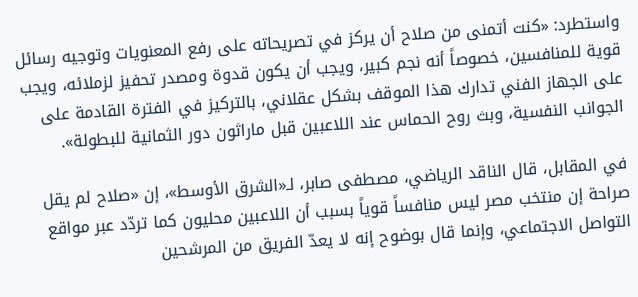واستطرد: «كنت أتمنى من صلاح أن يركز في تصريحاته على رفع المعنويات وتوجيه رسائل قوية للمنافسين، خصوصاً أنه نجم كبير، ويجب أن يكون قدوة ومصدر تحفيز لزملائه، ويجب على الجهاز الفني تدارك هذا الموقف بشكل عقلاني، بالتركيز في الفترة القادمة على الجوانب النفسية، وبث روح الحماس عند اللاعبين قبل ماراثون دور الثمانية للبطولة».

في المقابل، قال الناقد الرياضي، مصطفى صابر، لـ«الشرق الأوسط»، إن «صلاح لم يقل صراحة إن منتخب مصر ليس منافساً قوياً بسبب أن اللاعبين محليون كما تردّد عبر مواقع التواصل الاجتماعي، وإنما قال بوضوح إنه لا يعدّ الفريق من المرشحين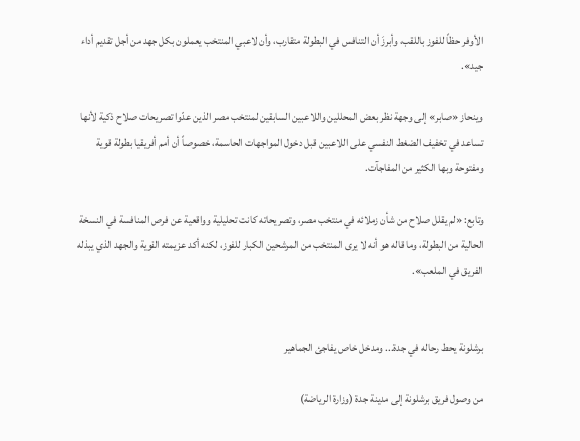الأوفر حظاً للفوز باللقب، وأبرزَ أن التنافس في البطولة متقارب، وأن لاعبي المنتخب يعملون بكل جهد من أجل تقديم أداء جيد».

وينحاز «صابر» إلى وجهة نظر بعض المحللين واللاعبين السابقين لمنتخب مصر الذين عدّوا تصريحات صلاح ذكية لأنها تساعد في تخفيف الضغط النفسي على اللاعبين قبل دخول المواجهات الحاسمة، خصوصاً أن أمم أفريقيا بطولة قوية ومفتوحة وبها الكثير من المفاجآت.

وتابع: «لم يقلل صلاح من شأن زملائه في منتخب مصر، وتصريحاته كانت تحليلية وواقعية عن فرص المنافسة في النسخة الحالية من البطولة، وما قاله هو أنه لا يرى المنتخب من المرشحين الكبار للفوز، لكنه أكد عزيمته القوية والجهد الذي يبذله الفريق في الملعب».


برشلونة يحط رحاله في جدة... ومدخل خاص يفاجئ الجماهير

من وصول فريق برشلونة إلى مدينة جدة (وزارة الرياضة)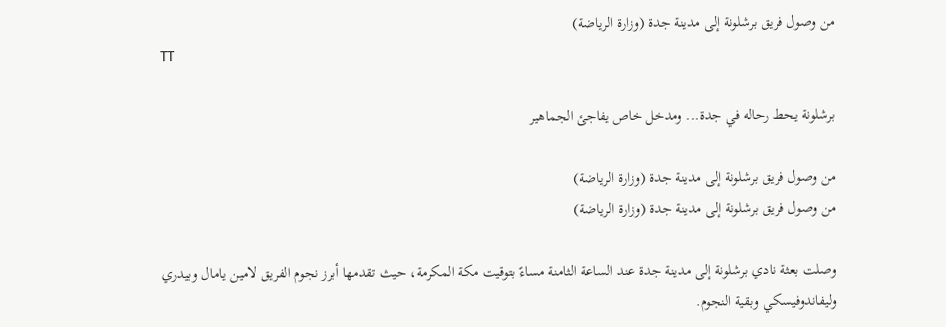من وصول فريق برشلونة إلى مدينة جدة (وزارة الرياضة)
TT

برشلونة يحط رحاله في جدة... ومدخل خاص يفاجئ الجماهير

من وصول فريق برشلونة إلى مدينة جدة (وزارة الرياضة)
من وصول فريق برشلونة إلى مدينة جدة (وزارة الرياضة)

وصلت بعثة نادي برشلونة إلى مدينة جدة عند الساعة الثامنة مساءً بتوقيت مكة المكرمة، حيث تقدمها أبرز نجوم الفريق لامين يامال وبيدري وليفاندوفيسكي وبقية النجوم.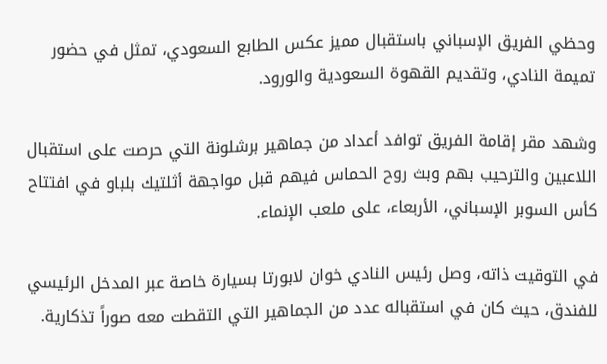وحظي الفريق الإسباني باستقبال مميز عكس الطابع السعودي، تمثل في حضور تميمة النادي، وتقديم القهوة السعودية والورود.

وشهد مقر إقامة الفريق توافد أعداد من جماهير برشلونة التي حرصت على استقبال اللاعبين والترحيب بهم وبث روح الحماس فيهم قبل مواجهة أثلتيك بلباو في افتتاح كأس السوبر الإسباني، الأربعاء، على ملعب الإنماء.

في التوقيت ذاته، وصل رئيس النادي خوان لابورتا بسيارة خاصة عبر المدخل الرئيسي للفندق، حيث كان في استقباله عدد من الجماهير التي التقطت معه صوراً تذكارية.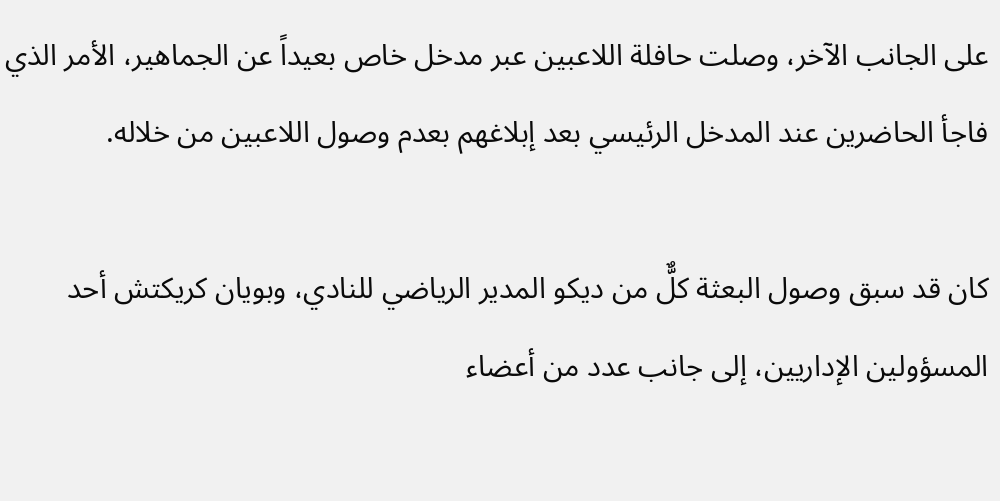على الجانب الآخر، وصلت حافلة اللاعبين عبر مدخل خاص بعيداً عن الجماهير، الأمر الذي فاجأ الحاضرين عند المدخل الرئيسي بعد إبلاغهم بعدم وصول اللاعبين من خلاله.

كان قد سبق وصول البعثة كلٌّ من ديكو المدير الرياضي للنادي، وبويان كريكتش أحد المسؤولين الإداريين، إلى جانب عدد من أعضاء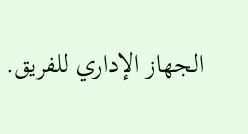الجهاز الإداري للفريق.